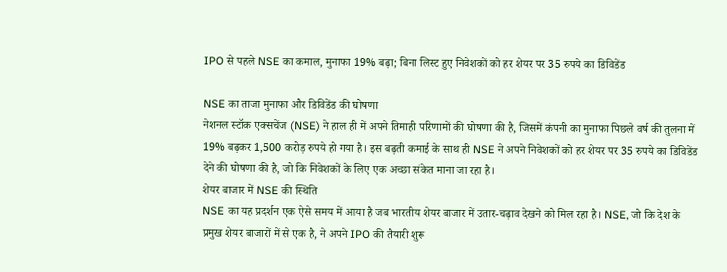IPO से पहले NSE का कमाल, मुनाफा 19% बढ़ा; बिना लिस्ट हुए निवेशकों को हर शेयर पर 35 रुपये का डिविडेंड

NSE का ताजा मुनाफा और डिविडेंड की घोषणा
नेशनल स्टॉक एक्सचेंज (NSE) ने हाल ही में अपने तिमाही परिणामों की घोषणा की है, जिसमें कंपनी का मुनाफा पिछले वर्ष की तुलना में 19% बढ़कर 1,500 करोड़ रुपये हो गया है। इस बढ़ती कमाई के साथ ही NSE ने अपने निवेशकों को हर शेयर पर 35 रुपये का डिविडेंड देने की घोषणा की है, जो कि निवेशकों के लिए एक अच्छा संकेत माना जा रहा है।
शेयर बाजार में NSE की स्थिति
NSE का यह प्रदर्शन एक ऐसे समय में आया है जब भारतीय शेयर बाजार में उतार-चढ़ाव देखने को मिल रहा है। NSE, जो कि देश के प्रमुख शेयर बाजारों में से एक है, ने अपने IPO की तैयारी शुरू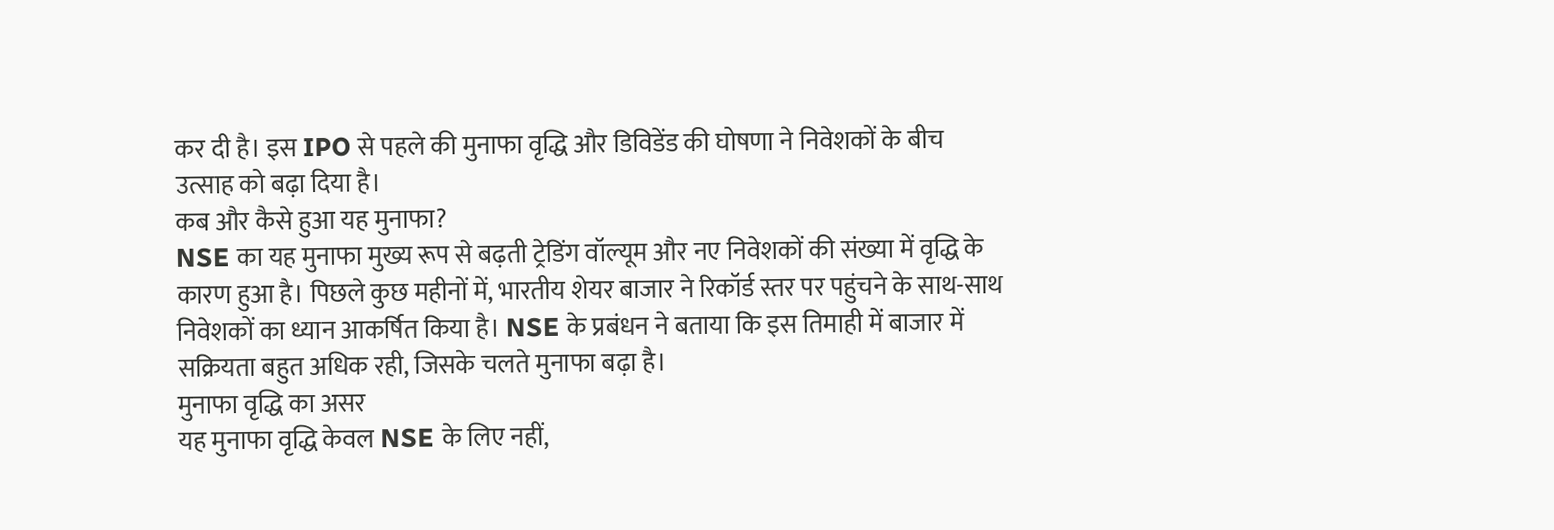कर दी है। इस IPO से पहले की मुनाफा वृद्धि और डिविडेंड की घोषणा ने निवेशकों के बीच उत्साह को बढ़ा दिया है।
कब और कैसे हुआ यह मुनाफा?
NSE का यह मुनाफा मुख्य रूप से बढ़ती ट्रेडिंग वॉल्यूम और नए निवेशकों की संख्या में वृद्धि के कारण हुआ है। पिछले कुछ महीनों में, भारतीय शेयर बाजार ने रिकॉर्ड स्तर पर पहुंचने के साथ-साथ निवेशकों का ध्यान आकर्षित किया है। NSE के प्रबंधन ने बताया कि इस तिमाही में बाजार में सक्रियता बहुत अधिक रही, जिसके चलते मुनाफा बढ़ा है।
मुनाफा वृद्धि का असर
यह मुनाफा वृद्धि केवल NSE के लिए नहीं,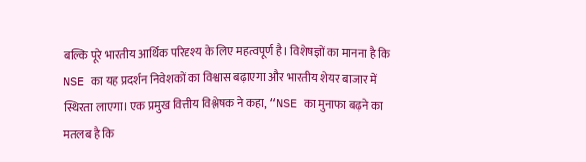बल्कि पूरे भारतीय आर्थिक परिदृश्य के लिए महत्वपूर्ण है। विशेषज्ञों का मानना है कि NSE का यह प्रदर्शन निवेशकों का विश्वास बढ़ाएगा और भारतीय शेयर बाजार में स्थिरता लाएगा। एक प्रमुख वित्तीय विश्लेषक ने कहा, “NSE का मुनाफा बढ़ने का मतलब है कि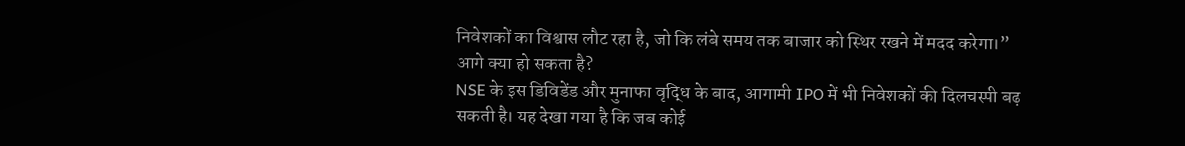निवेशकों का विश्वास लौट रहा है, जो कि लंबे समय तक बाजार को स्थिर रखने में मदद करेगा।”
आगे क्या हो सकता है?
NSE के इस डिविडेंड और मुनाफा वृद्धि के बाद, आगामी IPO में भी निवेशकों की दिलचस्पी बढ़ सकती है। यह देखा गया है कि जब कोई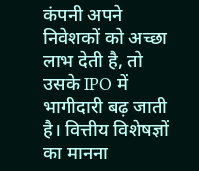कंपनी अपने निवेशकों को अच्छा लाभ देती है, तो उसके IPO में भागीदारी बढ़ जाती है। वित्तीय विशेषज्ञों का मानना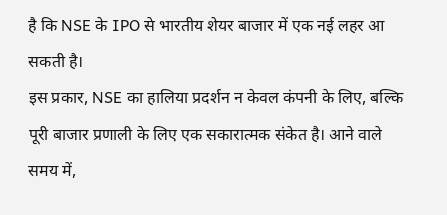है कि NSE के IPO से भारतीय शेयर बाजार में एक नई लहर आ सकती है।
इस प्रकार, NSE का हालिया प्रदर्शन न केवल कंपनी के लिए, बल्कि पूरी बाजार प्रणाली के लिए एक सकारात्मक संकेत है। आने वाले समय में,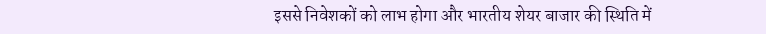इससे निवेशकों को लाभ होगा और भारतीय शेयर बाजार की स्थिति में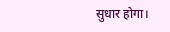सुधार होगा।